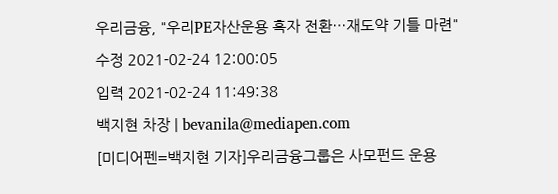우리금융, "우리PE자산운용 흑자 전환…재도약 기틀 마련"
수정 2021-02-24 12:00:05
입력 2021-02-24 11:49:38
백지현 차장 | bevanila@mediapen.com
[미디어펜=백지현 기자]우리금융그룹은 사모펀드 운용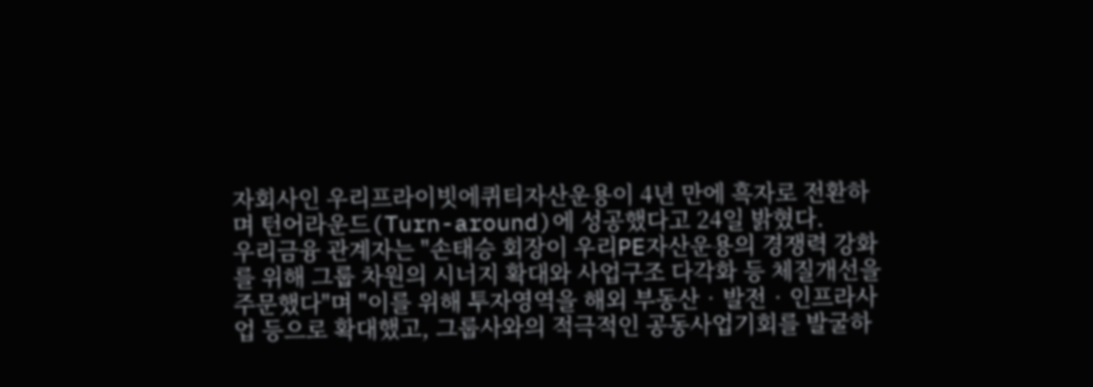자회사인 우리프라이빗에퀴티자산운용이 4년 만에 흑자로 전환하며 턴어라운드(Turn-around)에 성공했다고 24일 밝혔다.
우리금융 관계자는 "손태승 회장이 우리PE자산운용의 경쟁력 강화를 위해 그룹 차원의 시너지 확대와 사업구조 다각화 등 체질개선을 주문했다"며 "이를 위해 투자영역을 해외 부동산‧발전‧인프라사업 등으로 확대했고, 그룹사와의 적극적인 공동사업기회를 발굴하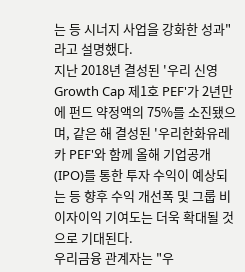는 등 시너지 사업을 강화한 성과"라고 설명했다.
지난 2018년 결성된 '우리 신영 Growth Cap 제1호 PEF'가 2년만에 펀드 약정액의 75%를 소진됐으며, 같은 해 결성된 '우리한화유레카 PEF'와 함께 올해 기업공개(IPO)를 통한 투자 수익이 예상되는 등 향후 수익 개선폭 및 그룹 비이자이익 기여도는 더욱 확대될 것으로 기대된다.
우리금융 관계자는 "우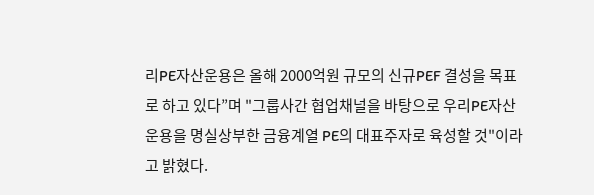리PE자산운용은 올해 2000억원 규모의 신규PEF 결성을 목표로 하고 있다”며 "그룹사간 협업채널을 바탕으로 우리PE자산운용을 명실상부한 금융계열 PE의 대표주자로 육성할 것"이라고 밝혔다.